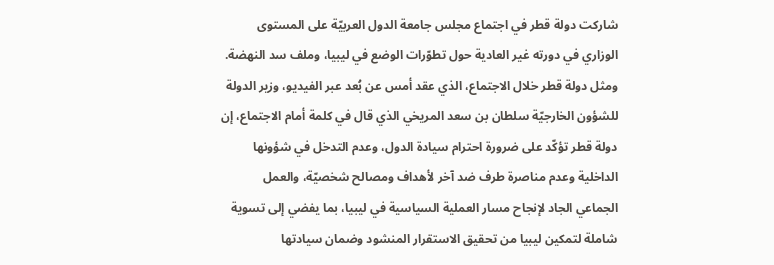شاركت دولة قطر في اجتماع مجلس جامعة الدول العربيّة على المستوى الوزاري في دورته غير العادية حول تطوّرات الوضع في ليبيا، وملف سد النهضة.
ومثل دولة قطر خلال الاجتماع، الذي عقد أمس عن بُعد عبر الفيديو، وزير الدولة للشؤون الخارجيّة سلطان بن سعد المريخي الذي قال في كلمة أمام الاجتماع، إن دولة قطر تؤكّد على ضرورة احترام سيادة الدول، وعدم التدخل في شؤونها الداخلية وعدم مناصرة طرف ضد آخر لأهداف ومصالح شخصيّة، والعمل الجماعي الجاد لإنجاح مسار العملية السياسية في ليبيا، بما يفضي إلى تسوية شاملة لتمكين ليبيا من تحقيق الاستقرار المنشود وضمان سيادتها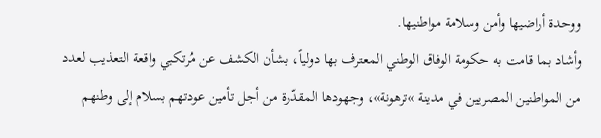ووحدة أراضيها وأمن وسلامة مواطنيها.
وأشاد بما قامت به حكومة الوفاق الوطني المعترف بها دولياً، بشأن الكشف عن مُرتكبي واقعة التعذيب لعدد من المواطنين المصريين في مدينة »ترهونة»، وجهودها المقدّرة من أجل تأمين عودتهم بسلام إلى وطنهم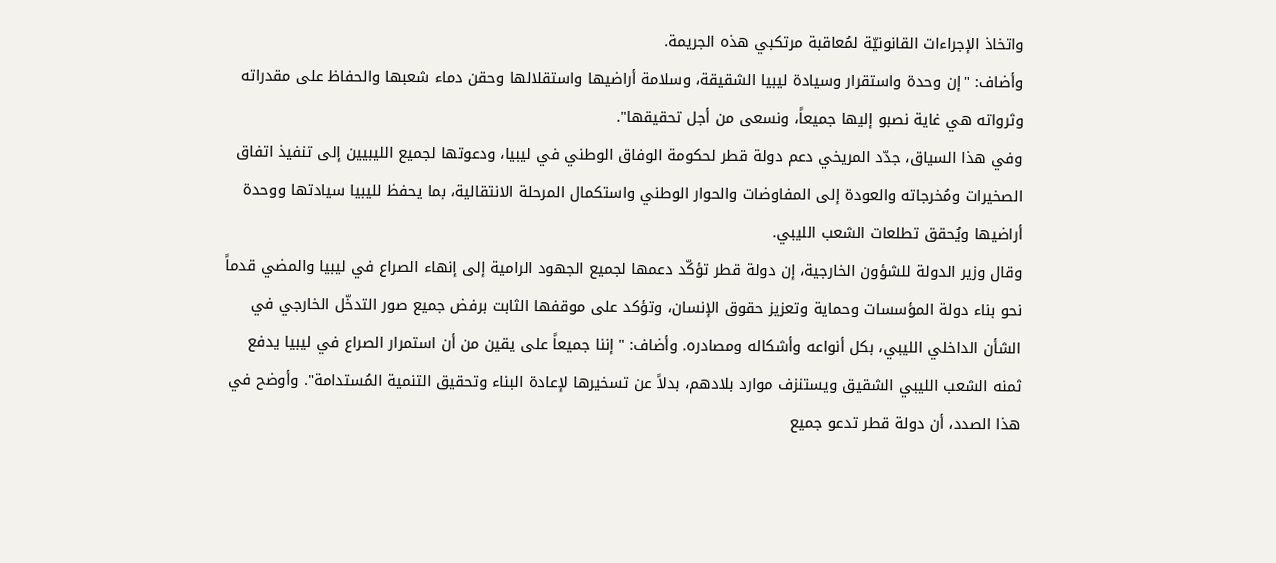واتخاذ الإجراءات القانونيّة لمُعاقبة مرتكبي هذه الجريمة.
وأضاف: "إن وحدة واستقرار وسيادة ليبيا الشقيقة، وسلامة أراضيها واستقلالها وحقن دماء شعبها والحفاظ على مقدراته وثرواته هي غاية نصبو إليها جميعاً، ونسعى من أجل تحقيقها".
وفي هذا السياق، جدّد المريخي دعم دولة قطر لحكومة الوفاق الوطني في ليبيا، ودعوتها لجميع الليبيين إلى تنفيذ اتفاق الصخيرات ومُخرجاته والعودة إلى المفاوضات والحوار الوطني واستكمال المرحلة الانتقالية، بما يحفظ لليبيا سيادتها ووحدة أراضيها ويُحقق تطلعات الشعب الليبي.
وقال وزير الدولة للشؤون الخارجية، إن دولة قطر تؤكّد دعمها لجميع الجهود الرامية إلى إنهاء الصراع في ليبيا والمضي قدماً نحو بناء دولة المؤسسات وحماية وتعزيز حقوق الإنسان، وتؤكد على موقفها الثابت برفض جميع صور التدخّل الخارجي في الشأن الداخلي الليبي، بكل أنواعه وأشكاله ومصادره. وأضاف: "إننا جميعاً على يقين من أن استمرار الصراع في ليبيا يدفع ثمنه الشعب الليبي الشقيق ويستنزف موارد بلادهم، بدلاً عن تسخيرها لإعادة البناء وتحقيق التنمية المُستدامة". وأوضح في هذا الصدد، أن دولة قطر تدعو جميع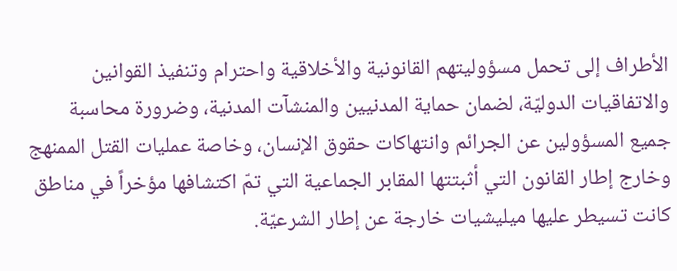الأطراف إلى تحمل مسؤوليتهم القانونية والأخلاقية واحترام وتنفيذ القوانين والاتفاقيات الدوليّة، لضمان حماية المدنيين والمنشآت المدنية، وضرورة محاسبة جميع المسؤولين عن الجرائم وانتهاكات حقوق الإنسان، وخاصة عمليات القتل الممنهج وخارج إطار القانون التي أثبتتها المقابر الجماعية التي تمّ اكتشافها مؤخراً في مناطق كانت تسيطر عليها ميليشيات خارجة عن إطار الشرعيّة.